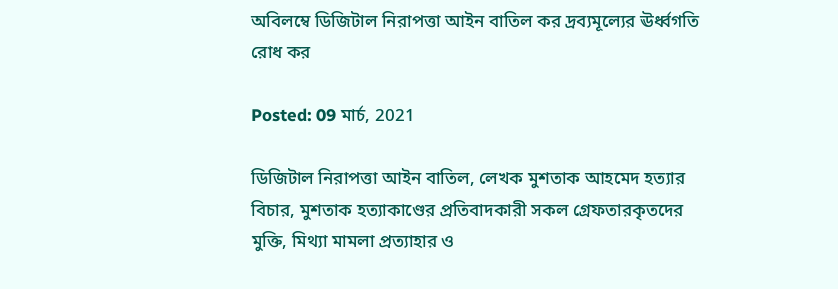অবিলম্বে ডিজিটাল নিরাপত্তা আইন বাতিল কর দ্রব্যমূল্যের ঊর্ধ্বগতি রোধ কর

Posted: 09 মার্চ, 2021

ডিজিটাল নিরাপত্তা আইন বাতিল, লেখক মুশতাক আহমেদ হত্যার বিচার, মুশতাক হত্যাকাণ্ডের প্রতিবাদকারী সকল গ্রেফতারকৃতদের মুক্তি, মিথ্যা মামলা প্রত্যাহার ও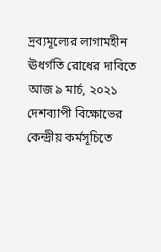দ্রব্যমূল্যের লাগামহীন ঊধর্গতি রোধের দাবিতে আজ ৯ মার্চ, ২০২১ দেশব্যাপী বিক্ষোভের কেন্দ্রীয় কর্মসূচিতে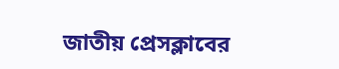জাতীয় প্রেসক্লাবের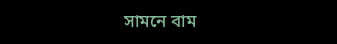সামনে বাম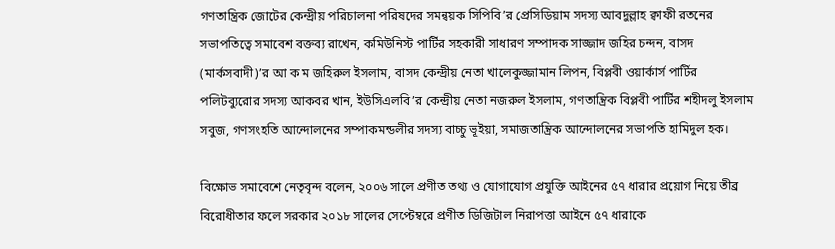গণতান্ত্রিক জোটের কেন্দ্রীয় পরিচালনা পরিষদের সমন্বয়ক সিপিবি’র প্রেসিডিয়াম সদস্য আবদুল্লাহ ক্বাফী রতনের সভাপতিত্বে সমাবেশ বক্তব্য রাখেন, কমিউনিস্ট পার্টির সহকারী সাধারণ সম্পাদক সাজ্জাদ জহির চন্দন, বাসদ (মার্কসবাদী)’র আ ক ম জহিরুল ইসলাম, বাসদ কেন্দ্রীয় নেতা খালেকুজ্জামান লিপন, বিপ্লবী ওয়ার্কার্স পার্টির পলিটব্যুরোর সদস্য আকবর খান, ইউসিএলবি’র কেন্দ্রীয় নেতা নজরুল ইসলাম, গণতান্ত্রিক বিপ্লবী পার্টির শহীদলু ইসলাম সবুজ, গণসংহতি আন্দোলনের সম্পাকমন্ডলীর সদস্য বাচ্চু ভূইয়া, সমাজতান্ত্রিক আন্দোলনের সভাপতি হামিদুল হক।

বিক্ষোভ সমাবেশে নেতৃবৃন্দ বলেন, ২০০৬ সালে প্রণীত তথ্য ও যোগাযোগ প্রযুক্তি আইনের ৫৭ ধারার প্রয়োগ নিয়ে তীব্র বিরোধীতার ফলে সরকার ২০১৮ সালের সেপ্টেম্বরে প্রণীত ডিজিটাল নিরাপত্তা আইনে ৫৭ ধারাকে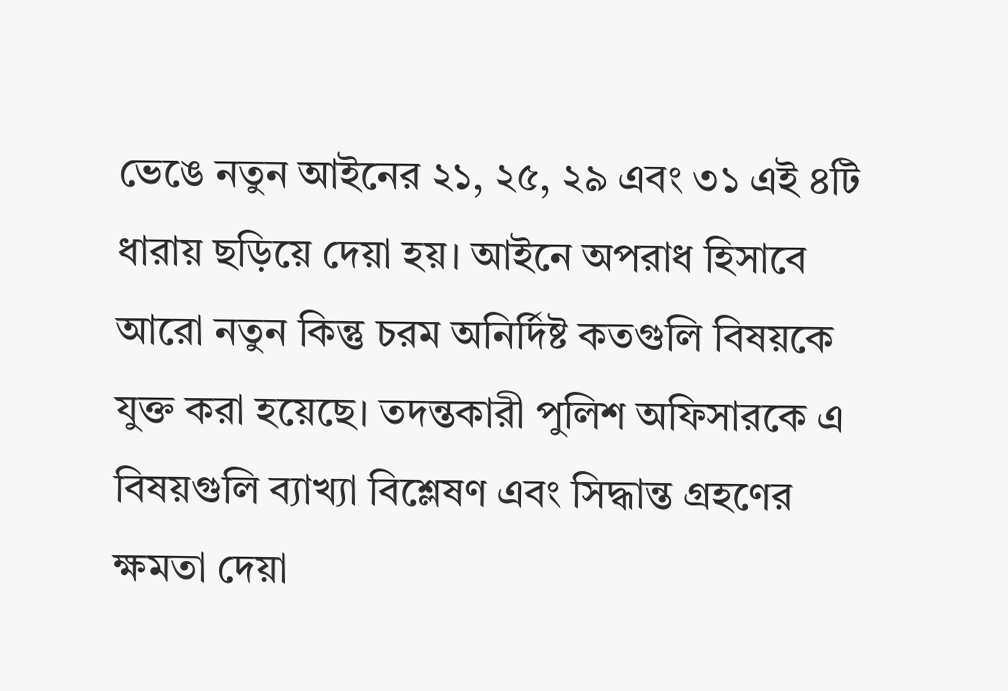ভেঙে নতুন আইনের ২১, ২৫, ২৯ এবং ৩১ এই ৪টি ধারায় ছড়িয়ে দেয়া হয়। আইনে অপরাধ হিসাবে আরো নতুন কিন্তু চরম অনির্দিষ্ট কতগুলি বিষয়কে যুক্ত করা হয়েছে। তদন্তকারী পুলিশ অফিসারকে এ বিষয়গুলি ব্যাখ্যা বিশ্লেষণ এবং সিদ্ধান্ত গ্রহণের ক্ষমতা দেয়া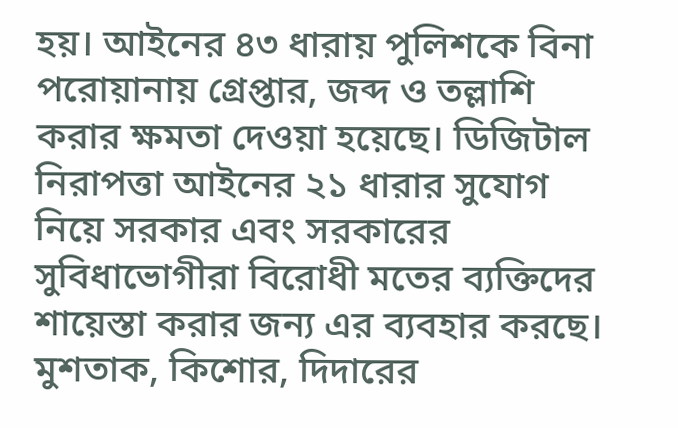হয়। আইনের ৪৩ ধারায় পুলিশকে বিনা পরোয়ানায় গ্রেপ্তার, জব্দ ও তল্লাশি করার ক্ষমতা দেওয়া হয়েছে। ডিজিটাল নিরাপত্তা আইনের ২১ ধারার সুযোগ নিয়ে সরকার এবং সরকারের সুবিধাভোগীরা বিরোধী মতের ব্যক্তিদের শায়েস্তা করার জন্য এর ব্যবহার করছে। মুশতাক, কিশোর, দিদারের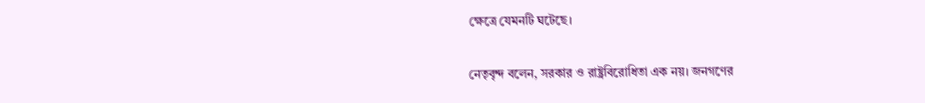ক্ষেত্রে যেমনটি ঘটেছে।

নেতৃবৃন্দ বলেন, সরকার ও রাষ্ট্রবিরোধিতা এক নয়। জনগণের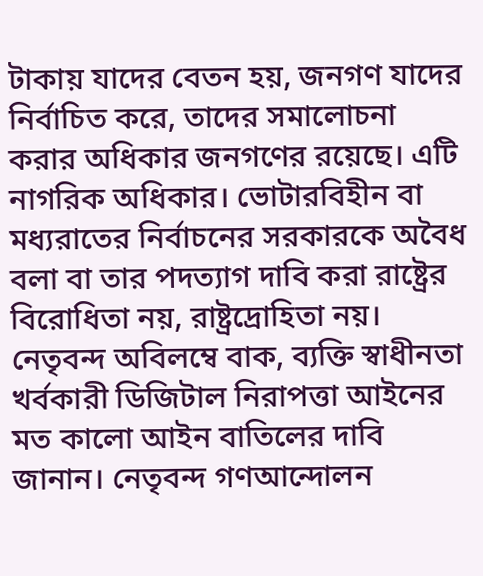টাকায় যাদের বেতন হয়, জনগণ যাদের নির্বাচিত করে, তাদের সমালোচনা করার অধিকার জনগণের রয়েছে। এটি নাগরিক অধিকার। ভোটারবিহীন বা মধ্যরাতের নির্বাচনের সরকারকে অবৈধ বলা বা তার পদত্যাগ দাবি করা রাষ্ট্রের বিরোধিতা নয়, রাষ্ট্রদ্রোহিতা নয়। নেতৃবন্দ অবিলম্বে বাক, ব্যক্তি স্বাধীনতা খর্বকারী ডিজিটাল নিরাপত্তা আইনের মত কালো আইন বাতিলের দাবি জানান। নেতৃবন্দ গণআন্দোলন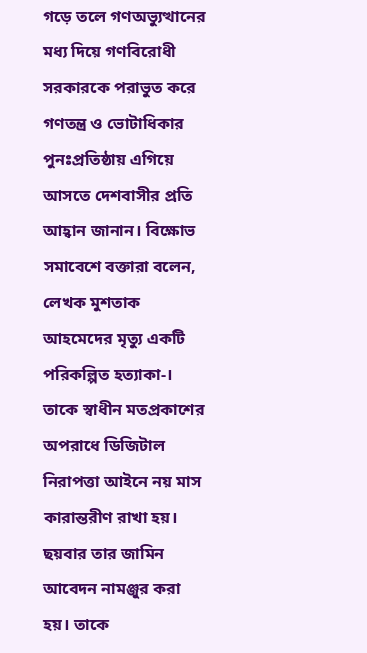গড়ে তলে গণঅভ্যুত্থানের মধ্য দিয়ে গণবিরোধী সরকারকে পরাভুত করে গণতন্ত্র ও ভোটাধিকার পুনঃপ্রতিষ্ঠায় এগিয়ে আসতে দেশবাসীর প্রতি আহ্বান জানান। বিক্ষোভ সমাবেশে বক্তারা বলেন, লেখক মুশতাক আহমেদের মৃত্যু একটি পরিকল্পিত হত্যাকা-। তাকে স্বাধীন মতপ্রকাশের অপরাধে ডিজিটাল নিরাপত্তা আইনে নয় মাস কারান্তরীণ রাখা হয়। ছয়বার তার জামিন আবেদন নামঞ্জুর করা হয়। তাকে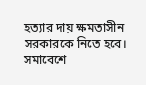হত্যার দায় ক্ষমতাসীন সরকারকে নিতে হবে।
সমাবেশে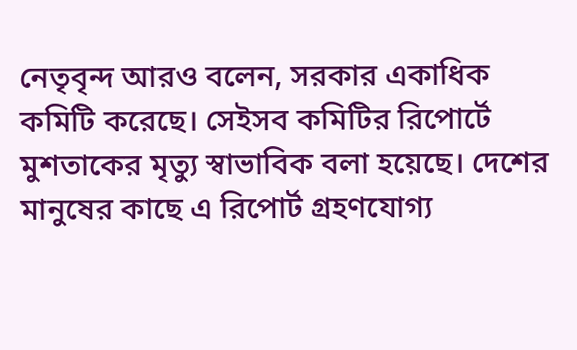নেতৃবৃন্দ আরও বলেন, সরকার একাধিক কমিটি করেছে। সেইসব কমিটির রিপোর্টে মুশতাকের মৃত্যু স্বাভাবিক বলা হয়েছে। দেশের মানুষের কাছে এ রিপোর্ট গ্রহণযোগ্য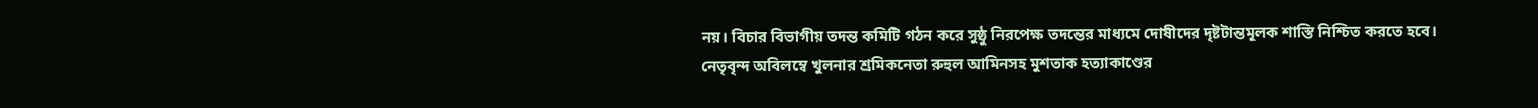নয়। বিচার বিভাগীয় তদন্ত কমিটি গঠন করে সুষ্ঠু নিরপেক্ষ তদন্তের মাধ্যমে দোষীদের দৃষ্টটান্তমূলক শাস্তি নিশ্চিত করতে হবে। নেতৃবৃন্দ অবিলম্বে খুলনার শ্রমিকনেতা রুহুল আমিনসহ মুশতাক হত্যাকাণ্ডের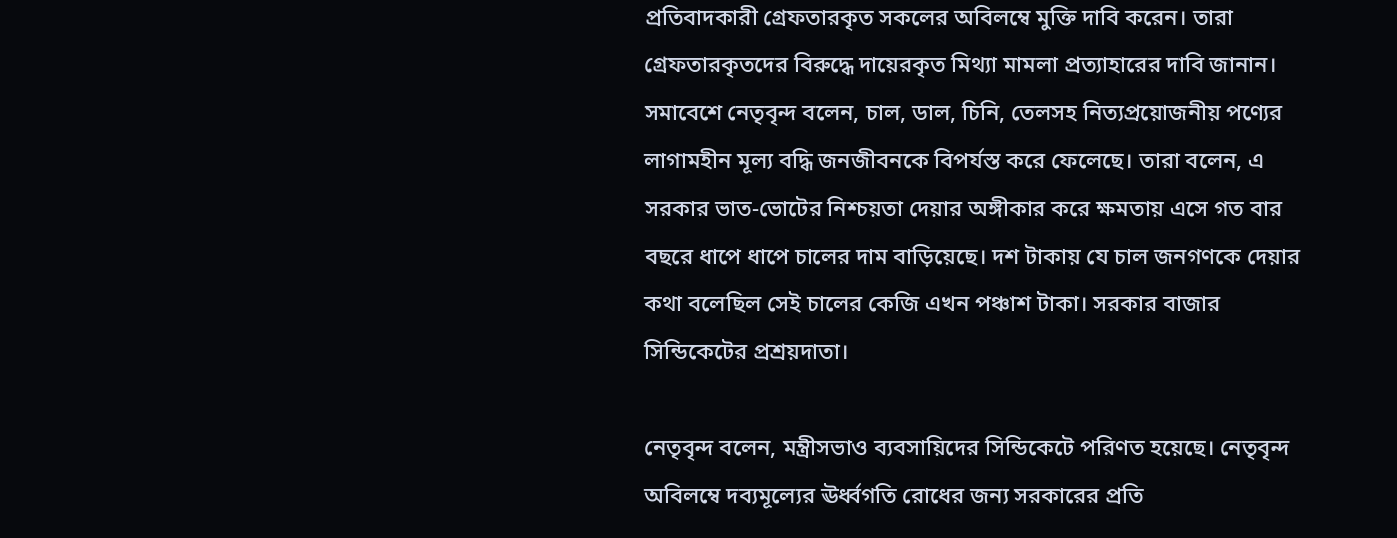প্রতিবাদকারী গ্রেফতারকৃত সকলের অবিলম্বে মুক্তি দাবি করেন। তারা গ্রেফতারকৃতদের বিরুদ্ধে দায়েরকৃত মিথ্যা মামলা প্রত্যাহারের দাবি জানান। সমাবেশে নেতৃবৃন্দ বলেন, চাল, ডাল, চিনি, তেলসহ নিত্যপ্রয়োজনীয় পণ্যের লাগামহীন মূল্য বদ্ধি জনজীবনকে বিপর্যস্ত করে ফেলেছে। তারা বলেন, এ সরকার ভাত-ভোটের নিশ্চয়তা দেয়ার অঙ্গীকার করে ক্ষমতায় এসে গত বার বছরে ধাপে ধাপে চালের দাম বাড়িয়েছে। দশ টাকায় যে চাল জনগণকে দেয়ার কথা বলেছিল সেই চালের কেজি এখন পঞ্চাশ টাকা। সরকার বাজার সিন্ডিকেটের প্রশ্রয়দাতা।

নেতৃবৃন্দ বলেন, মন্ত্রীসভাও ব্যবসায়িদের সিন্ডিকেটে পরিণত হয়েছে। নেতৃবৃন্দ অবিলম্বে দব্যমূল্যের ঊর্ধ্বগতি রোধের জন্য সরকারের প্রতি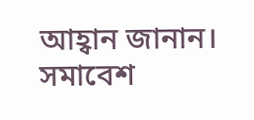আহ্বান জানান। সমাবেশ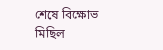শেষে বিক্ষোভ মিছিল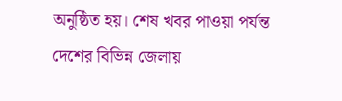অনুষ্ঠিত হয়। শেষ খবর পাওয়া পর্যন্ত দেশের বিভিন্ন জেলায়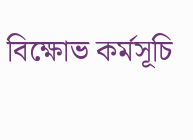বিক্ষোভ কর্মসূচি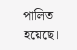পালিত হয়েছে।